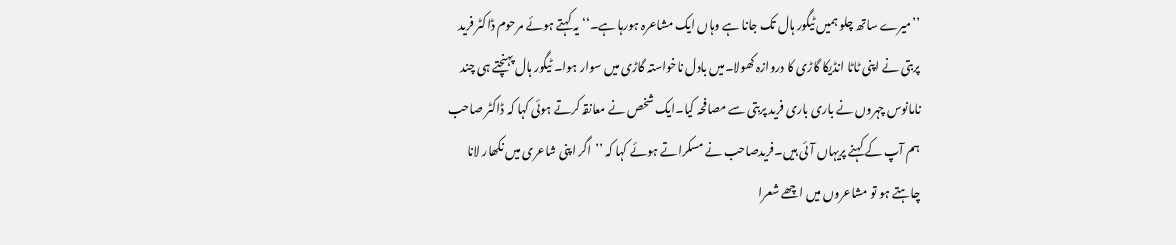’’میرے ساتھ چلو ہمیں ٹیگور ہال تک جانا ہے وہاں ایک مشاعرہ ہورہا ہے۔‘‘یہ کہتے ہوئے مرحوم ڈاکٹر فرید پربتی نے اپنی ٹاٹا انڈیکا گاڑی کا دروازہ کھولا۔میں بادل ناخواستہ گاڑی میں سوار ہوا۔ ٹیگور ہال پہنچتے ہی چند نامانوس چہروں نے باری باری فرید پربتی سے مصافحہ کیا۔ایک شخص نے معانقہ کرتے ہوئی کہا کہ ڈاکٹر صاحب ہم آپ کے کہنے پریہاں آئی ہیں۔فریدصاحب نے مسکراتے ہوئے کہا کہ ’’اگر اپنی شاعری میں نکھار لانا چاہتے ہو تو مشاعروں میں اچھے شعرا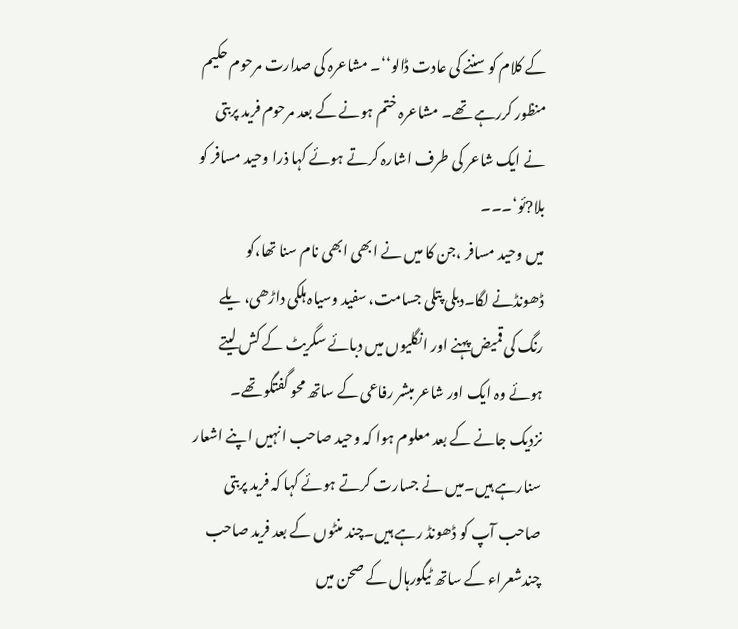کے کلام کو سننے کی عادت ڈالو‘‘۔ مشاعرہ کی صدارت مرحوم حکیم منظور کررہے تھے۔ مشاعرہ ختم ہونے کے بعد مرحوم فرید پربتی نے ایک شاعر کی طرف اشارہ کرتے ہوئے کہا ذرا وحید مسافر کو بلا?ئو‘۔۔۔
میں وحید مسافر ،جن کا میں نے ابھی ابھی نام سنا تھا،کو ڈھونڈنے لگا۔دبلی پتلی جسامت، سفید وسیاہ ہلکی داڑھی، یلے رنگ کی قمیض پہنے اور انگلیوں میں دبائے سگریٹ کے کش لیتے ہوئے وہ ایک اور شاعر مبشر رفاعی کے ساتھ محو گفتگو تھے۔ نزدیک جانے کے بعد معلوم ہوا کہ وحید صاحب انہیں اپنے اشعار سنارہے ہیں۔میں نے جسارت کرتے ہوئے کہا کہ فرید پربتی صاحب آپ کو ڈھونڈ رہے ہیں۔چند منٹوں کے بعد فرید صاحب چندشعراء کے ساتھ ٹیگورہال کے صحن میں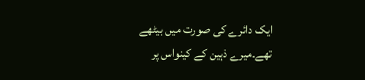ایک دائرے کی صورت میں بیٹھے تھے۔میرے ذہین کے کینواس پر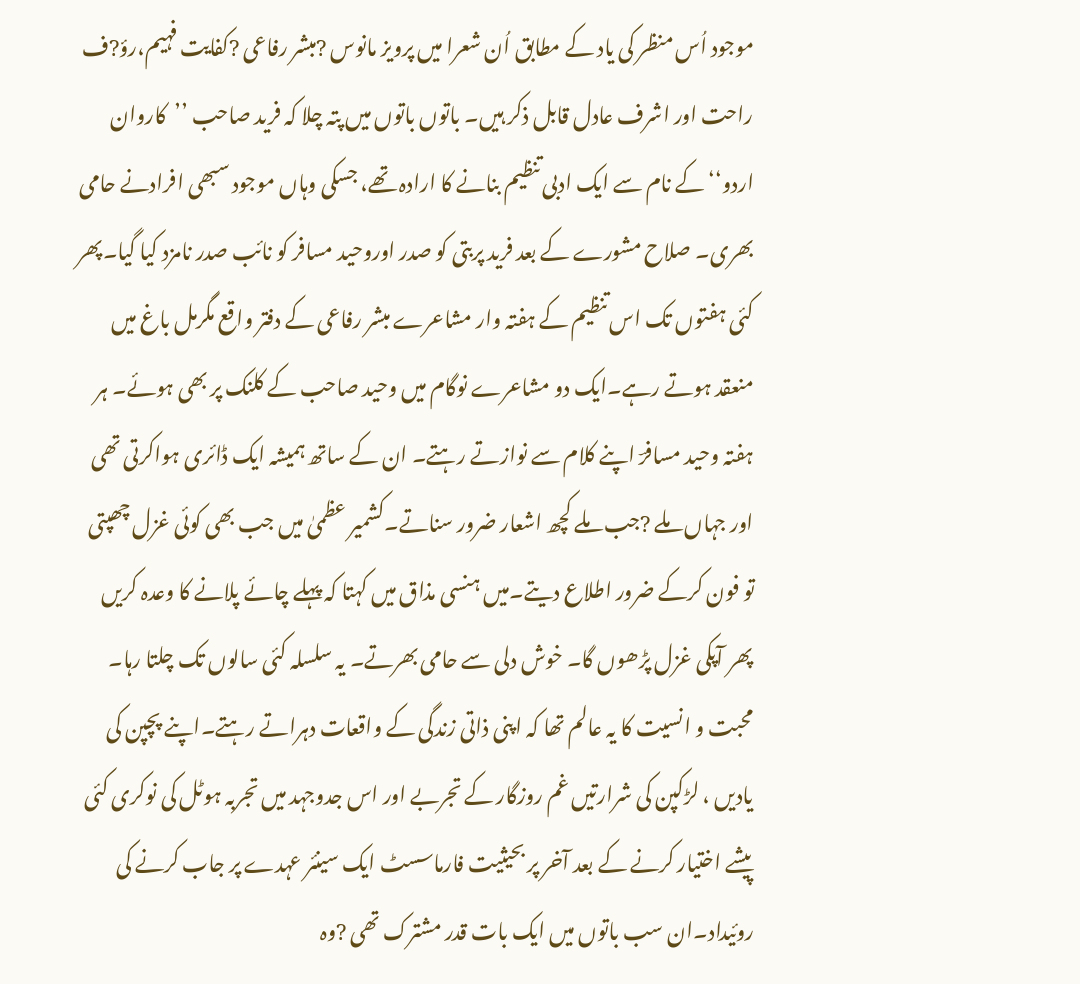موجود اُس منظر کی یاد کے مطابق اُن شعرا میں پرویز مانوس ?مبشر رفاعی ?کفایت فہیم،رؤ?ف راحت اور اشرف عادل قابل ذکر ہیں۔ باتوں باتوں میں پتہ چلا کہ فرید صاحب ’’کاروان اردو‘‘ کے نام سے ایک ادبی تنظیم بنانے کا ارادہ تھے، جسکی وہاں موجود سبھی افرادنے حامی بھری۔ صلاح مشورے کے بعد فرید پربتی کو صدر اوروحید مسافر کو نائب صدر نامزد کیا گیا۔پھر کئی ہفتوں تک اس تنظیم کے ہفتہ وار مشاعرے مبشر رفاعی کے دفتر واقع مگرمل باغ میں منعقد ہوتے رہے۔ایک دو مشاعرے نوگام میں وحید صاحب کے کلنک پر بھی ہوئے۔ ہر ہفتہ وحید مسافرؔ اپنے کلام سے نوازتے رہتے۔ ان کے ساتھ ہمیشہ ایک ڈائری ہواکرتی تھی اور جہاں ملے ?جب ملے کچھ اشعار ضرور سناتے۔کشمیر عظمیٰ میں جب بھی کوئی غزل چھپتی تو فون کرکے ضرور اطلاع دیتے۔میں ہنسی مذاق میں کہتا کہ پہلے چائے پلانے کا وعدہ کریں پھر آپکی غزل پڑھوں گا۔ خوش دلی سے حامی بھرتے۔ یہ سلسلہ کئی سالوں تک چلتا رہا۔
محبت و انسیت کا یہ عالم تھا کہ اپنی ذاتی زندگی کے واقعات دہراتے رہتے۔اپنے پچپن کی یادیں ، لڑکپن کی شرارتیں غم روزگار کے تجربے اور اس جدوجہد میں تجربہ ہوٹل کی نوکری کئی پیشے اختیار کرنے کے بعد آخر پر بحیثیت فارماسسٹ ایک سینئر عہدے پر جاب کرنے کی روئیداد۔ان سب باتوں میں ایک بات قدر مشترک تھی ?وہ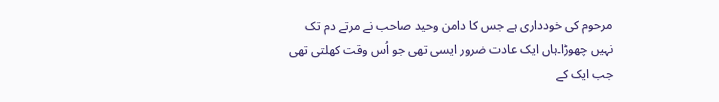مرحوم کی خودداری ہے جس کا دامن وحید صاحب نے مرتے دم تک نہیں چھوڑا۔ہاں ایک عادت ضرور ایسی تھی جو اُس وقت کھلتی تھی جب ایک کے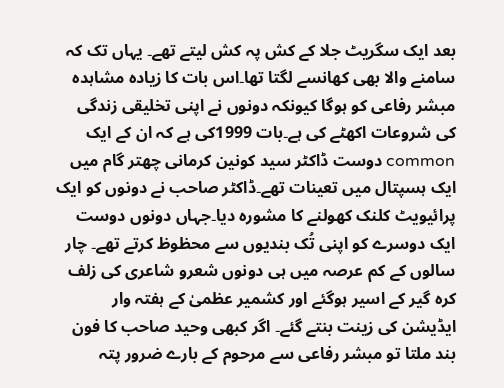بعد ایک سگریٹ جلا کے کش پہ کش لیتے تھے۔ یہاں تک کہ سامنے والا بھی کھانسے لگتا تھا۔اس بات کا زیادہ مشاہدہ مبشر رفاعی کو ہوگا کیونکہ دونوں نے اپنی تخلیقی زندگی کی شروعات اکھٹے کی ہے۔بات 1999کی ہے کہ ان کے ایک common دوست ڈاکٹر سید کونین کرمانی چھتر گام میں ایک ہسپتال میں تعینات تھے۔ڈاکٹر صاحب نے دونوں کو ایک پرائیویٹ کلنک کھولنے کا مشورہ دیا۔جہاں دونوں دوست ایک دوسرے کو اپنی تُک بندیوں سے محظوظ کرتے تھے۔ چار سالوں کے کم عرصہ میں ہی دونوں شعرو شاعری کی زلف کرہ گیر کے اسیر ہوگئے اور کشمیر عظمیٰ کے ہفتہ وار ایڈیشن کی زینت بنتے گئے۔ اگر کبھی وحید صاحب کا فون بند ملتا تو مبشر رفاعی سے مرحوم کے بارے ضرور پتہ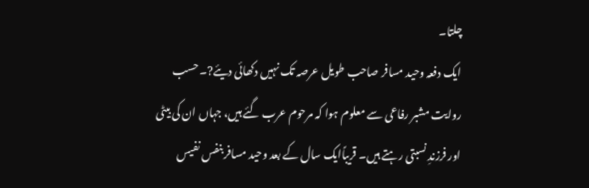چلتا۔
ایک دفعہ وحید مسافر صاحب طویل عرصہ تک نہیں دکھائی دیئے?۔حسب روایت مشبر رفاعی سے معلوم ہوا کہ مرحوم عرب گئے ہیں، جہاں ان کی بیٹی اور فرزندِ نسبتی رہتے ہیں۔ قریباًایک سال کے بعد وحید مسافر بنفس نفیس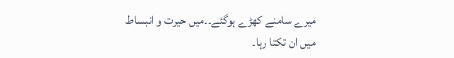میرے سامنے کھڑے ہوگئے۔۔میں حیرت و انبساط میں ان تکتا رہا۔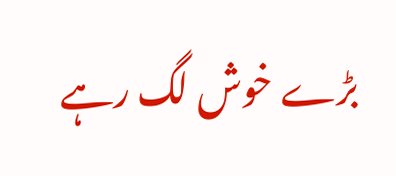بڑے خوش لگ رہے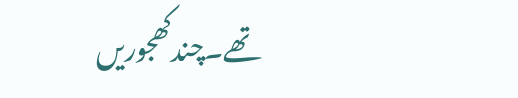تھے۔چندکھجوریں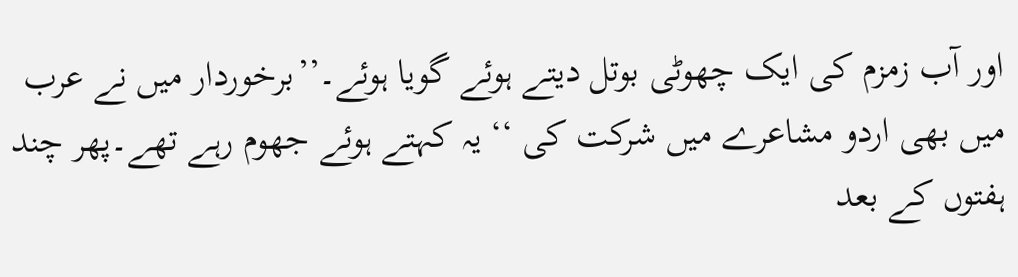اور آب زمزم کی ایک چھوٹی بوتل دیتے ہوئے گویا ہوئے۔’’برخوردار میں نے عرب میں بھی اردو مشاعرے میں شرکت کی ‘‘ یہ کہتے ہوئے جھوم رہے تھے۔پھر چند ہفتوں کے بعد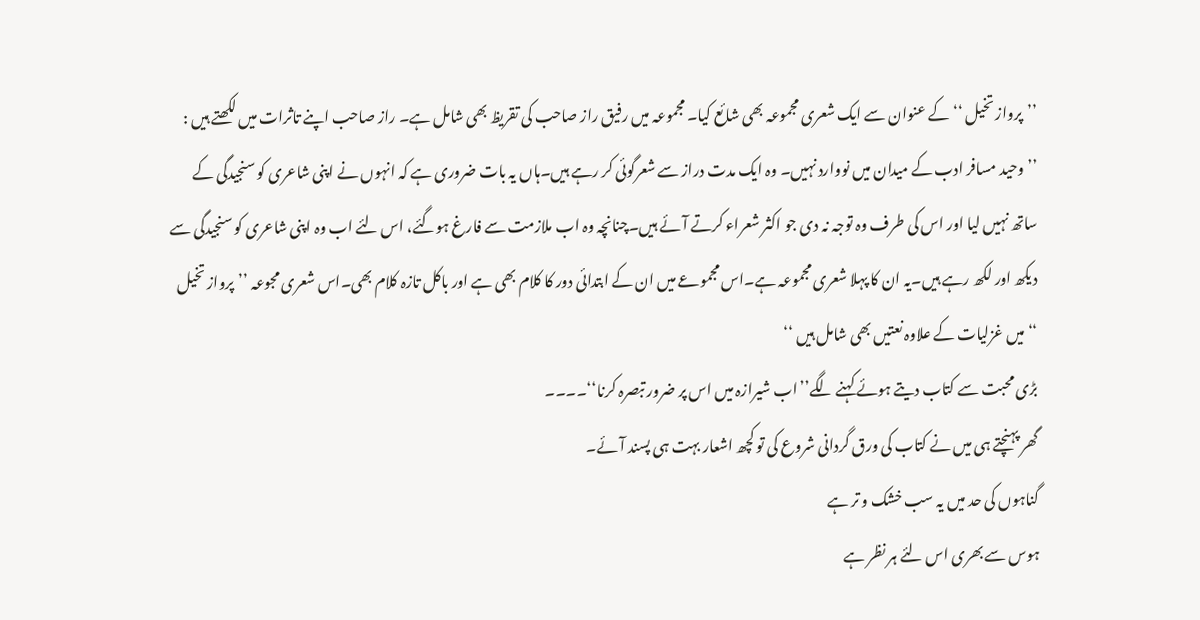’’پرواز تخیل ‘‘ کے عنوان سے ایک شعری مجموعہ بھی شائع کیا۔ مجموعہ میں رفیق راز صاحب کی تقریظ بھی شامل ہے۔ راز صاحب اپنے تاثرات میں لکھتے ہیں :
’’ وحید مسافر ادب کے میدان میں نووارد نہیں۔ وہ ایک مدت دراز سے شعرگوئی کر رہے ہیں۔ہاں یہ بات ضروری ہے کہ انہوں نے اپنی شاعری کو سنجیدگی کے ساتھ نہیں لیا اور اس کی طرف وہ توجہ نہ دی جو اکثر شعراء کرتے آئے ہیں۔چنانچہ وہ اب ملازمت سے فارغ ہوگئے، اس لئے اب وہ اپنی شاعری کو سنجیدگی سے دیکھ اور لکھ رہے ہیں۔یہ ان کا پہلا شعری مجموعہ ہے۔اس مجموعے میں ان کے ابتدائی دور کا کلام بھی ہے اور باکل تازہ کلام بھی۔اس شعری مجوعہ ’’پرواز تخیل ‘‘ میں غزلیات کے علاوہ نعتیں بھی شامل ہیں ‘‘
بڑی محبت سے کتاب دیتے ہوئے کہنے لگے’’اب شیرازہ میں اس پر ضرور تبصرہ کرنا‘‘۔۔۔۔
گھر پہنچتے ہی میں نے کتاب کی ورق گردانی شروع کی تو کچھ اشعار بہت ہی پسند آئے۔
گناہوں کی حد میں یہ سب خشک و تر ہے
ہوس سے بھری اس لئے ہر نظر ہے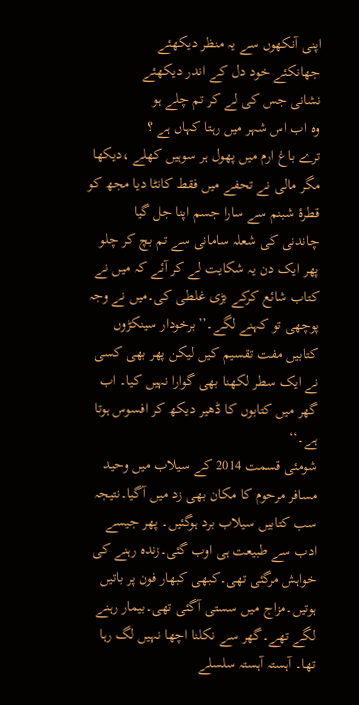اپنی آنکھوں سے یہ منظر دیکھئے
جھانکئے خود دل کے اندر دیکھئے
نشانی جس کی لے کر تم چلے ہو
وہ اب اس شہر میں رہتا کہاں ہے ؟
ترے باغ ارم میں پھول ہر سوہیں کھلے ،دیکھا
مگر مالی نے تحفے میں فقط کانٹا دیا مجھ کو
قطرۂ شبنم سے سارا جسم اپنا جل گیا
چاندنی کی شعلہ سامانی سے تم بچ کر چلو
پھر ایک دن یہ شکایت لے کر آئے کہ میں نے کتاب شائع کرکے بڑی غلطی کی۔میں نے وجہ پوچھی تو کہنے لگے۔’’برخودار سینکڑوں کتابیں مفت تقسیم کیں لیکن پھر بھی کسی نے ایک سطر لکھنا بھی گوارا نہیں کیا۔ اب گھر میں کتابوں کا ڈھیر دیکھ کر افسوس ہوتا ہے۔‘‘
شومئی قسمت 2014 کے سیلاب میں وحید مسافر مرحوم کا مکان بھی زد میں آگیا۔نتیجہ سب کتابیں سیلاب برد ہوگئیں۔ پھر جیسے ادب سے طبیعت ہی اوب گئی۔زندہ رہنے کی خواہش مرگئی تھی۔کبھی کبھار فون پر باتیں ہوتیں۔مزاج میں سستی آگئی تھی۔بیمار رہنے لگے تھے۔گھر سے نکلنا اچھا نہیں لگ رہا تھا۔ آہستہ آہستہ سلسلے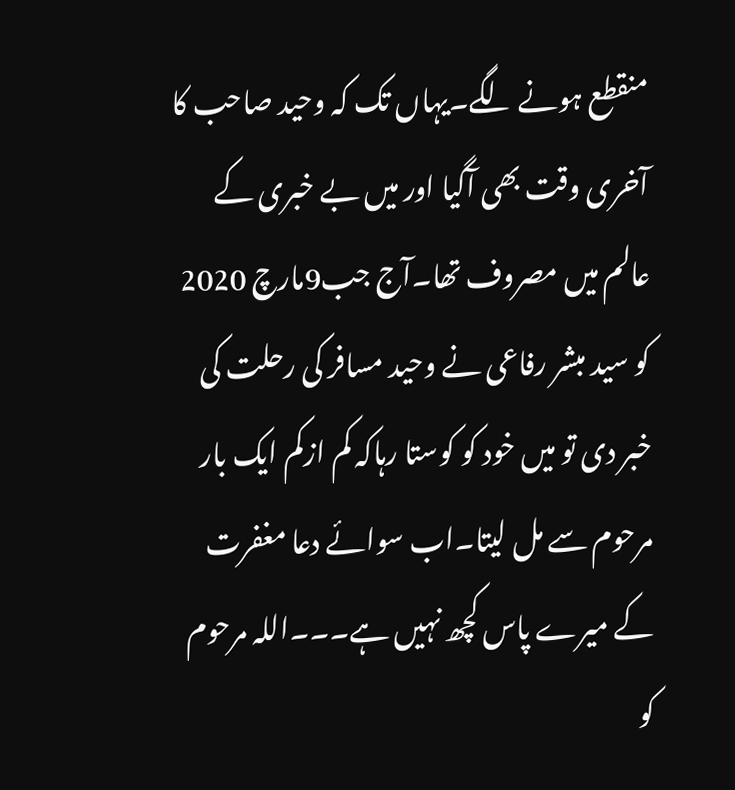منقطع ہونے لگے۔یہاں تک کہ وحید صاحب کا آخری وقت بھی آگیا اور میں بے خبری کے عالم میں مصروف تھا۔آج جب9مارچ 2020 کو سید مبشر رفاعی نے وحید مسافر کی رحلت کی خبر دی تو میں خود کو کوستا رہاکہ کم ازکم ایک بار مرحوم سے مل لیتا۔اب سوائے دعا مغفرت کے میرے پاس کچھ نہیں ہے۔۔۔اللہ مرحوم کو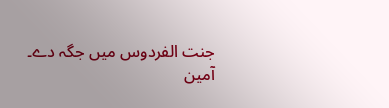جنت الفردوس میں جگہ دے۔
آمین